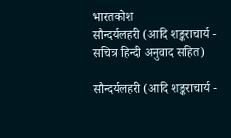भारतकोश
सौन्दर्यलहरी (आदि शङ्कराचार्य - सचित्र हिन्दी अनुवाद सहित)

सौन्दर्यलहरी (आदि शङ्कराचार्य -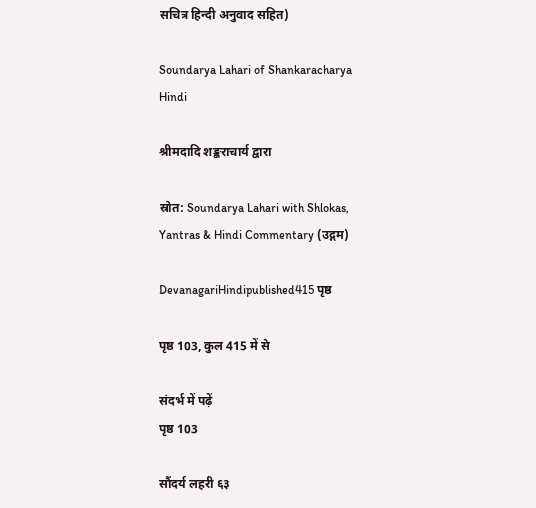सचित्र हिन्दी अनुवाद सहित)

Soundarya Lahari of Shankaracharya Hindi

श्रीमदादि शङ्कराचार्य द्वारा

स्रोत: Soundarya Lahari with Shlokas, Yantras & Hindi Commentary (उद्गम)

DevanagariHindipublished415 पृष्ठ

पृष्ठ 103, कुल 415 में से

संदर्भ में पढ़ें
पृष्ठ 103

सौंदर्य लहरी ६३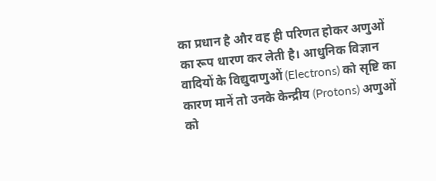का प्रधान है और वह ही परिणत होकर अणुओं का रूप धारण कर लेती है। आधुनिक विज्ञान वादियों के विद्युदाणुओं (Electrons) को सृष्टि का कारण मानें तो उनके केन्द्रीय (Protons) अणुओं को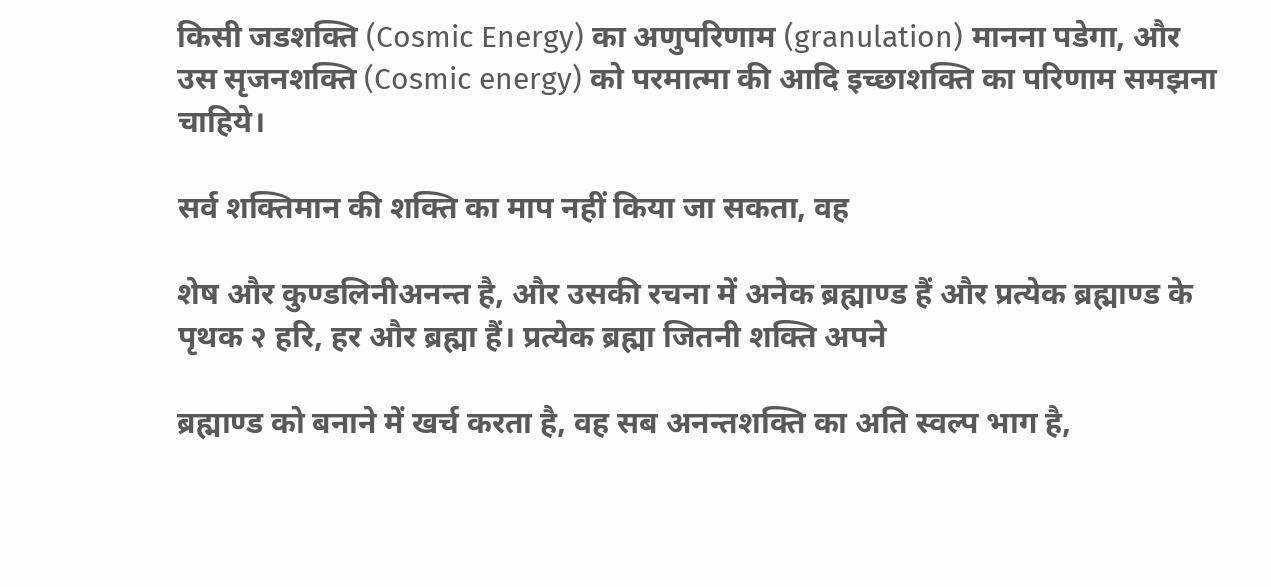किसी जडशक्ति (Cosmic Energy) का अणुपरिणाम (granulation) मानना पडेगा, और उस सृजनशक्ति (Cosmic energy) को परमात्मा की आदि इच्छाशक्ति का परिणाम समझना चाहिये।

सर्व शक्तिमान की शक्ति का माप नहीं किया जा सकता, वह

शेष और कुण्डलिनीअनन्त है, और उसकी रचना में अनेक ब्रह्माण्ड हैं और प्रत्येक ब्रह्माण्ड के पृथक २ हरि, हर और ब्रह्मा हैं। प्रत्येक ब्रह्मा जितनी शक्ति अपने

ब्रह्माण्ड को बनाने में खर्च करता है, वह सब अनन्तशक्ति का अति स्वल्प भाग है,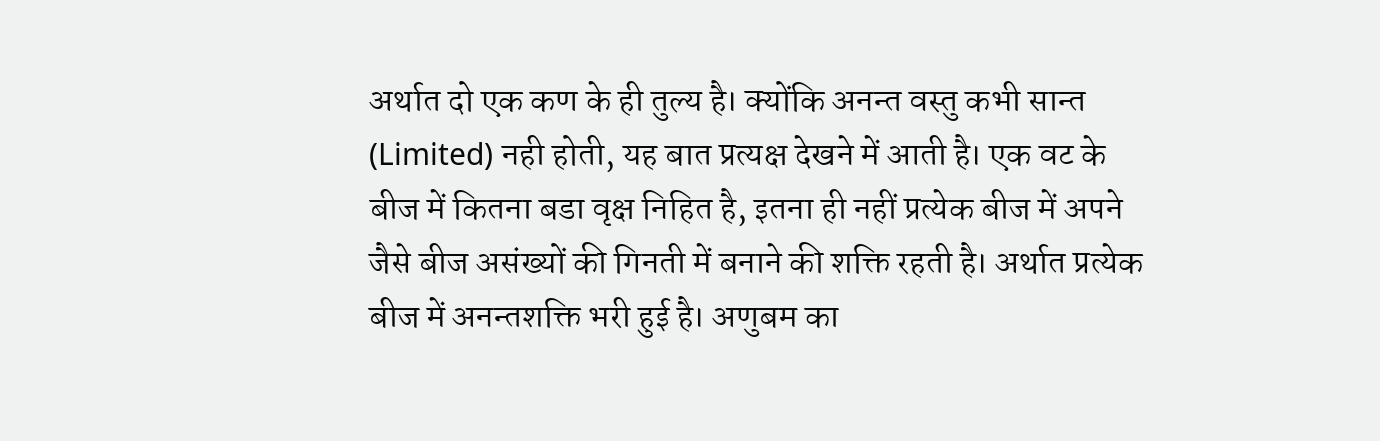अर्थात दो एक कण के ही तुल्य है। क्योंकि अनन्त वस्तु कभी सान्त (Limited) नही होती, यह बात प्रत्यक्ष देखने में आती है। एक वट के बीज में कितना बडा वृक्ष निहित है, इतना ही नहीं प्रत्येक बीज में अपने जैसे बीज असंख्यों की गिनती में बनाने की शक्ति रहती है। अर्थात प्रत्येक बीज में अनन्तशक्ति भरी हुई है। अणुबम का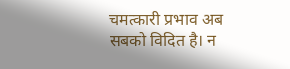चमत्कारी प्रभाव अब सबको विदित है। न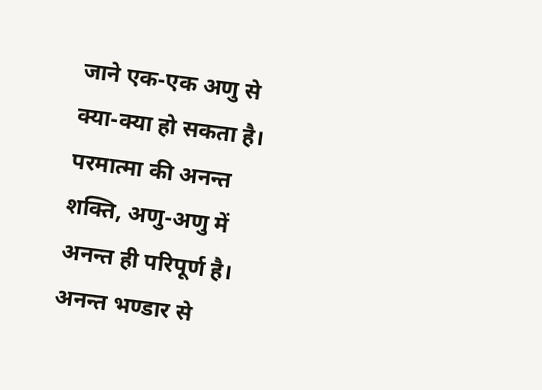जाने एक-एक अणु से क्या-क्या हो सकता है। परमात्मा की अनन्त शक्ति, अणु-अणु में अनन्त ही परिपूर्ण है। अनन्त भण्डार से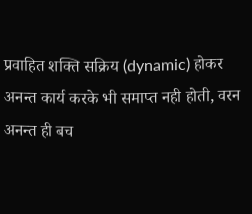प्रवाहित शक्ति सक्रिय (dynamic) होकर अनन्त कार्य करके भी समाप्त नही होती, वरन अनन्त ही बच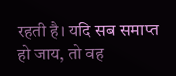रहती है। यदि सब समाप्त हो जाय, तो वह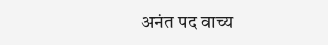अनंत पद वाच्य